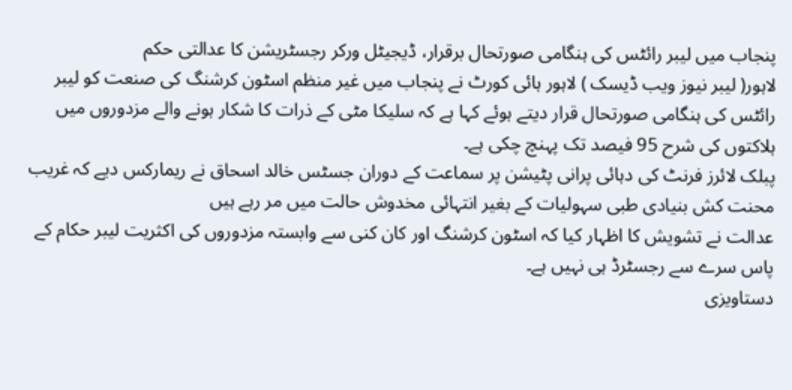پنجاب میں لیبر رائٹس کی ہنگامی صورتحال برقرار، ڈیجیٹل ورکر رجسٹریشن کا عدالتی حکم
لاہور( لیبر نیوز ویب ڈیسک ) لاہور ہائی کورٹ نے پنجاب میں غیر منظم اسٹون کرشنگ کی صنعت کو لیبر رائٹس کی ہنگامی صورتحال قرار دیتے ہوئے کہا ہے کہ سلیکا مٹی کے ذرات کا شکار ہونے والے مزدوروں میں ہلاکتوں کی شرح 95 فیصد تک پہنچ چکی ہے۔
پبلک لائرز فرنٹ کی دہائی پرانی پٹیشن پر سماعت کے دوران جسٹس خالد اسحاق نے ریمارکس دیے کہ غریب محنت کش بنیادی طبی سہولیات کے بغیر انتہائی مخدوش حالت میں مر رہے ہیں
عدالت نے تشویش کا اظہار کیا کہ اسٹون کرشنگ اور کان کنی سے وابستہ مزدوروں کی اکثریت لیبر حکام کے پاس سرے سے رجسٹرڈ ہی نہیں ہے۔
دستاویزی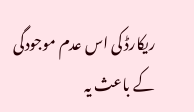ریکارڈ کی اس عدم موجودگی کے باعث یہ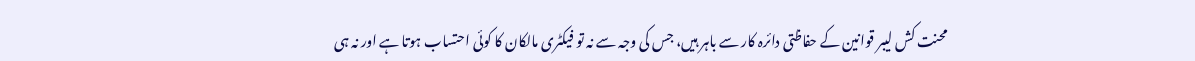محنت کش لیبر قوانین کے حفاظتی دائرہ کار سے باہر ہیں، جس کی وجہ سے نہ تو فیکٹری مالکان کا کوئی احتساب ہوتا ہے اور نہ ہی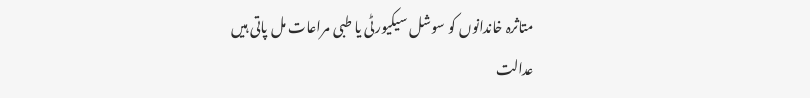متاثرہ خاندانوں کو سوشل سیکیورٹی یا طبی مراعات مل پاتی ہیں
عدالت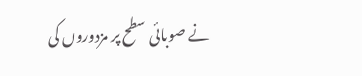نے صوبائی سطح پر مزدوروں کی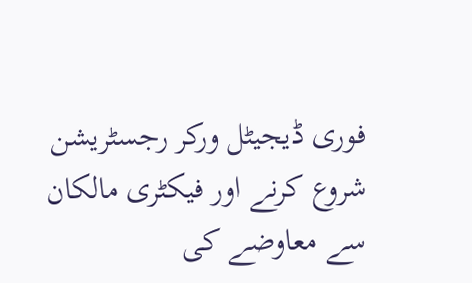فوری ڈیجیٹل ورکر رجسٹریشن شروع کرنے اور فیکٹری مالکان سے معاوضے کی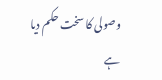وصولی کا سخت حکم دیا ہے